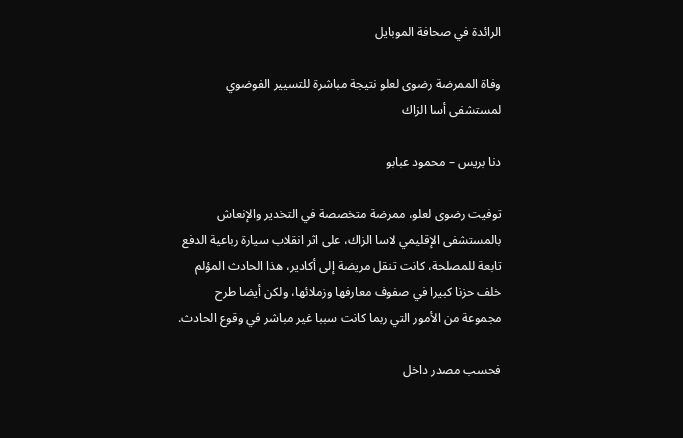الرائدة في صحافة الموبايل

وفاة الممرضة رضوى لعلو نتيجة مباشرة للتسيير الفوضوي لمستشفى أسا الزاك

دنا بريس – محمود عبابو

توفيت رضوى لعلو، ممرضة متخصصة في التخدير والإنعاش بالمستشفى الإقليمي لاسا الزاك، على اثر انقلاب سيارة رباعية الدفع تابعة للمصلحة، كانت تنقل مريضة إلى أكادير، هذا الحادث المؤلم خلف حزنا كبيرا في صفوف معارفها وزملائها، ولكن أيضا طرح مجموعة من الأمور التي ربما كانت سببا غير مباشر في وقوع الحادث.

فحسب مصدر داخل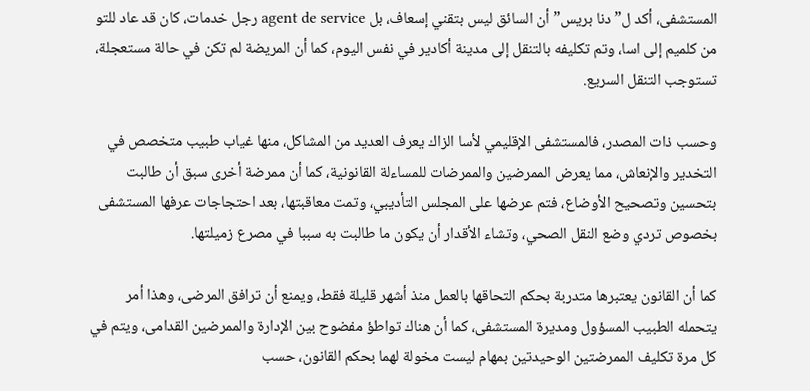المستشفى، أكد ل”دنا بريس” أن السائق ليس بتقني إسعاف، بل agent de service رجل خدمات، كان قد عاد للتو من كلميم إلى اسا، وتم تكليفه بالتنقل إلى مدينة أكادير في نفس اليوم، كما أن المريضة لم تكن في حالة مستعجلة، تستوجب التنقل السريع.

وحسب ذات المصدر، فالمستشفى الإقليمي لأسا الزاك يعرف العديد من المشاكل، منها غياب طبيب متخصص في التخدير والإنعاش، مما يعرض الممرضين والممرضات للمساءلة القانونية، كما أن ممرضة أخرى سبق أن طالبت بتحسين وتصحيح الأوضاع، فتم عرضها على المجلس التأديبي، وتمت معاقبتها، بعد احتجاجات عرفها المستشفى بخصوص تردي وضع النقل الصحي، وتشاء الأقدار أن يكون ما طالبت به سببا في مصرع زميلتها.

كما أن القانون يعتبرها متدربة بحكم التحاقها بالعمل منذ أشهر قليلة فقط، ويمنع أن ترافق المرضى، وهذا أمر يتحمله الطبيب المسؤول ومديرة المستشفى، كما أن هناك تواطؤ مفضوح بين الإدارة والممرضين القدامى، ويتم في كل مرة تكليف الممرضتين الوحيدتين بمهام ليست مخولة لهما بحكم القانون، حسب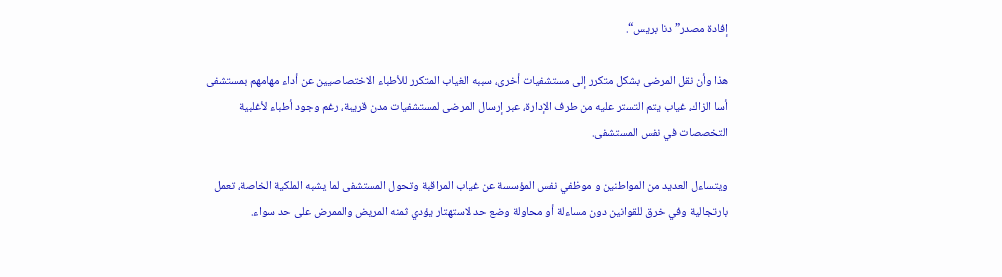إفادة مصدر” دنا بريس“.

هذا وأن نقل المرضى بشكل متكرر إلى مستشفيات أخرى، سببه الغياب المتكرر للأطباء الاختصاصيين عن أداء مهامهم بمستشفى أسا الزاك، غياب يتم التستر عليه من طرف الإدارة، عبر إرسال المرضى لمستشفيات مدن قريبة، رغم وجود أطباء لأغلبية التخصصات في نفس المستشفى.

ويتساءل العديد من المواطنين و موظفي نفس المؤسسة عن غياب المراقبة وتحول المستشفى لما يشبه الملكية الخاصة، تعمل بارتجالية وفي خرق للقوانين دون مساءلة أو محاولة وضع حد لاستهتار يؤدي ثمنه المريض والممرض على حد سواء.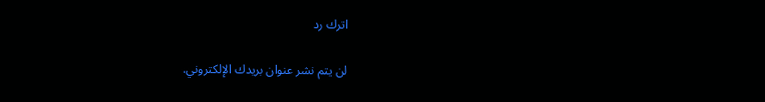اترك رد

لن يتم نشر عنوان بريدك الإلكتروني.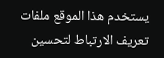يستخدم هذا الموقع ملفات تعريف الارتباط لتحسين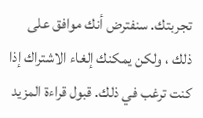تجربتك. سنفترض أنك موافق على ذلك ، ولكن يمكنك إلغاء الاشتراك إذا كنت ترغب في ذلك. قبول قراءة المزيد